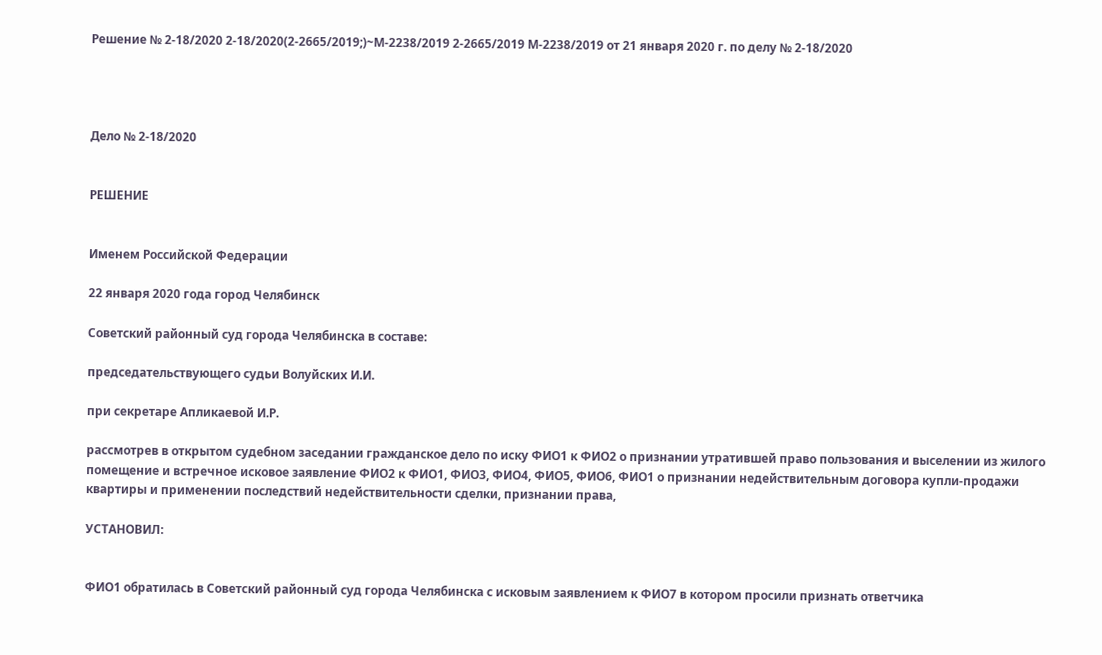Решение № 2-18/2020 2-18/2020(2-2665/2019;)~М-2238/2019 2-2665/2019 М-2238/2019 от 21 января 2020 г. по делу № 2-18/2020




Дело № 2-18/2020


РЕШЕНИЕ


Именем Российской Федерации

22 января 2020 года город Челябинск

Советский районный суд города Челябинска в составе:

председательствующего судьи Волуйских И.И.

при секретаре Апликаевой И.Р.

рассмотрев в открытом судебном заседании гражданское дело по иску ФИО1 к ФИО2 о признании утратившей право пользования и выселении из жилого помещение и встречное исковое заявление ФИО2 к ФИО1, ФИО3, ФИО4, ФИО5, ФИО6, ФИО1 о признании недействительным договора купли-продажи квартиры и применении последствий недействительности сделки, признании права,

УСТАНОВИЛ:


ФИО1 обратилась в Советский районный суд города Челябинска с исковым заявлением к ФИО7 в котором просили признать ответчика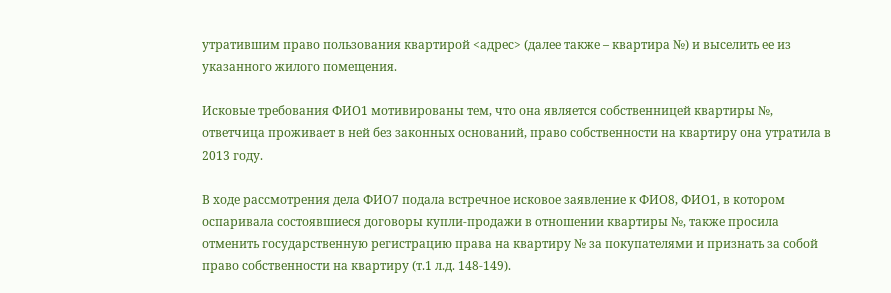утратившим право пользования квартирой <адрес> (далее также – квартира №) и выселить ее из указанного жилого помещения.

Исковые требования ФИО1 мотивированы тем, что она является собственницей квартиры №, ответчица проживает в ней без законных оснований, право собственности на квартиру она утратила в 2013 году.

В ходе рассмотрения дела ФИО7 подала встречное исковое заявление к ФИО8, ФИО1, в котором оспаривала состоявшиеся договоры купли-продажи в отношении квартиры №, также просила отменить государственную регистрацию права на квартиру № за покупателями и признать за собой право собственности на квартиру (т.1 л.д. 148-149).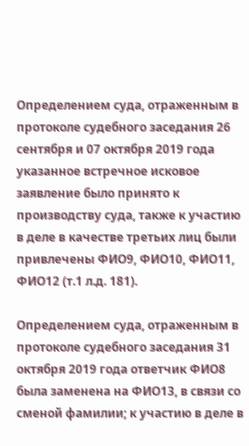Определением суда, отраженным в протоколе судебного заседания 26 сентября и 07 октября 2019 года указанное встречное исковое заявление было принято к производству суда, также к участию в деле в качестве третьих лиц были привлечены ФИО9, ФИО10, ФИО11, ФИО12 (т.1 л.д. 181).

Определением суда, отраженным в протоколе судебного заседания 31 октября 2019 года ответчик ФИО8 была заменена на ФИО13, в связи со сменой фамилии; к участию в деле в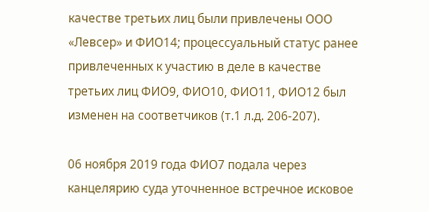качестве третьих лиц были привлечены ООО «Левсер» и ФИО14; процессуальный статус ранее привлеченных к участию в деле в качестве третьих лиц ФИО9, ФИО10, ФИО11, ФИО12 был изменен на соответчиков (т.1 л.д. 206-207).

06 ноября 2019 года ФИО7 подала через канцелярию суда уточненное встречное исковое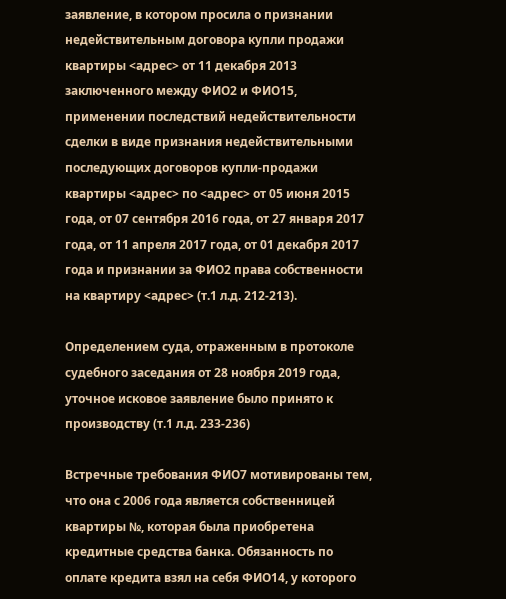заявление, в котором просила о признании недействительным договора купли продажи квартиры <адрес> от 11 декабря 2013 заключенного между ФИО2 и ФИО15, применении последствий недействительности сделки в виде признания недействительными последующих договоров купли-продажи квартиры <адрес> по <адрес> от 05 июня 2015 года, от 07 сентября 2016 года, от 27 января 2017 года, от 11 апреля 2017 года, от 01 декабря 2017 года и признании за ФИО2 права собственности на квартиру <адрес> (т.1 л.д. 212-213).

Определением суда, отраженным в протоколе судебного заседания от 28 ноября 2019 года, уточное исковое заявление было принято к производству (т.1 л.д. 233-236)

Встречные требования ФИО7 мотивированы тем, что она с 2006 года является собственницей квартиры №, которая была приобретена кредитные средства банка. Обязанность по оплате кредита взял на себя ФИО14, у которого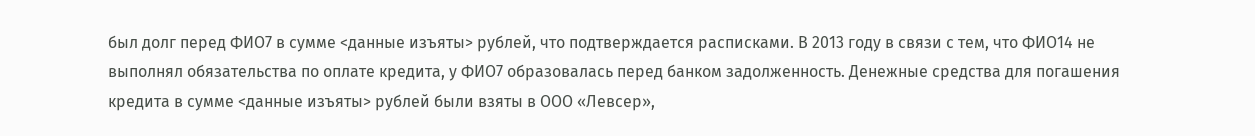был долг перед ФИО7 в сумме <данные изъяты> рублей, что подтверждается расписками. В 2013 году в связи с тем, что ФИО14 не выполнял обязательства по оплате кредита, у ФИО7 образовалась перед банком задолженность. Денежные средства для погашения кредита в сумме <данные изъяты> рублей были взяты в ООО «Левсер»,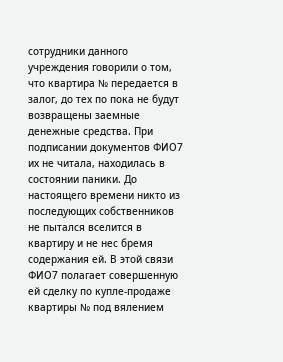сотрудники данного учреждения говорили о том, что квартира № передается в залог, до тех по пока не будут возвращены заемные денежные средства. При подписании документов ФИО7 их не читала, находилась в состоянии паники. До настоящего времени никто из последующих собственников не пытался вселится в квартиру и не нес бремя содержания ей. В этой связи ФИО7 полагает совершенную ей сделку по купле-продаже квартиры № под вялением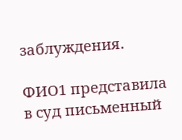заблуждения.

ФИО1 представила в суд письменный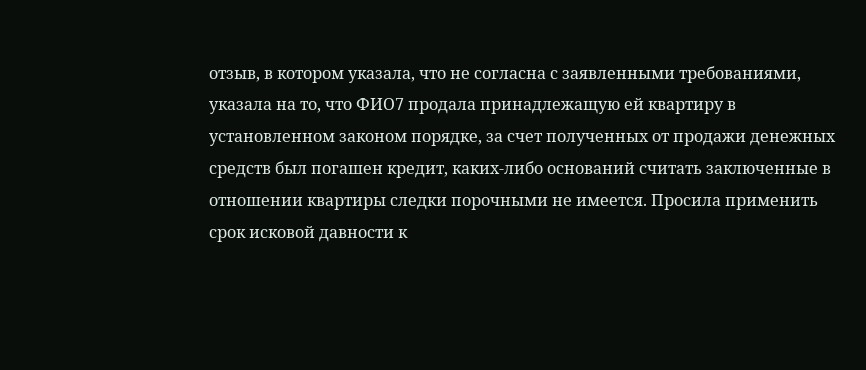отзыв, в котором указала, что не согласна с заявленными требованиями, указала на то, что ФИО7 продала принадлежащую ей квартиру в установленном законом порядке, за счет полученных от продажи денежных средств был погашен кредит, каких-либо оснований считать заключенные в отношении квартиры следки порочными не имеется. Просила применить срок исковой давности к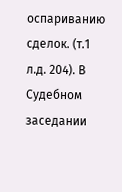оспариванию сделок. (т.1 л.д. 204). В Судебном заседании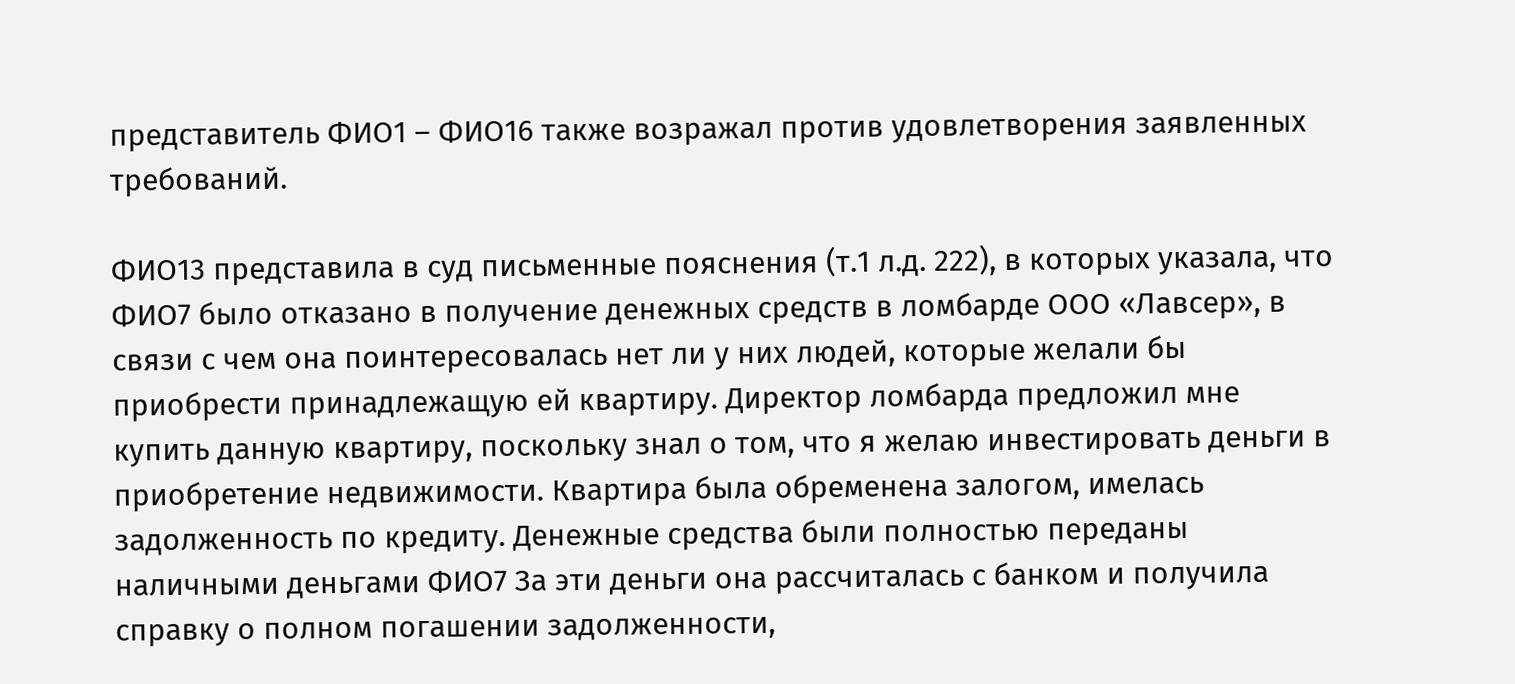представитель ФИО1 – ФИО16 также возражал против удовлетворения заявленных требований.

ФИО13 представила в суд письменные пояснения (т.1 л.д. 222), в которых указала, что ФИО7 было отказано в получение денежных средств в ломбарде ООО «Лавсер», в связи с чем она поинтересовалась нет ли у них людей, которые желали бы приобрести принадлежащую ей квартиру. Директор ломбарда предложил мне купить данную квартиру, поскольку знал о том, что я желаю инвестировать деньги в приобретение недвижимости. Квартира была обременена залогом, имелась задолженность по кредиту. Денежные средства были полностью переданы наличными деньгами ФИО7 За эти деньги она рассчиталась с банком и получила справку о полном погашении задолженности,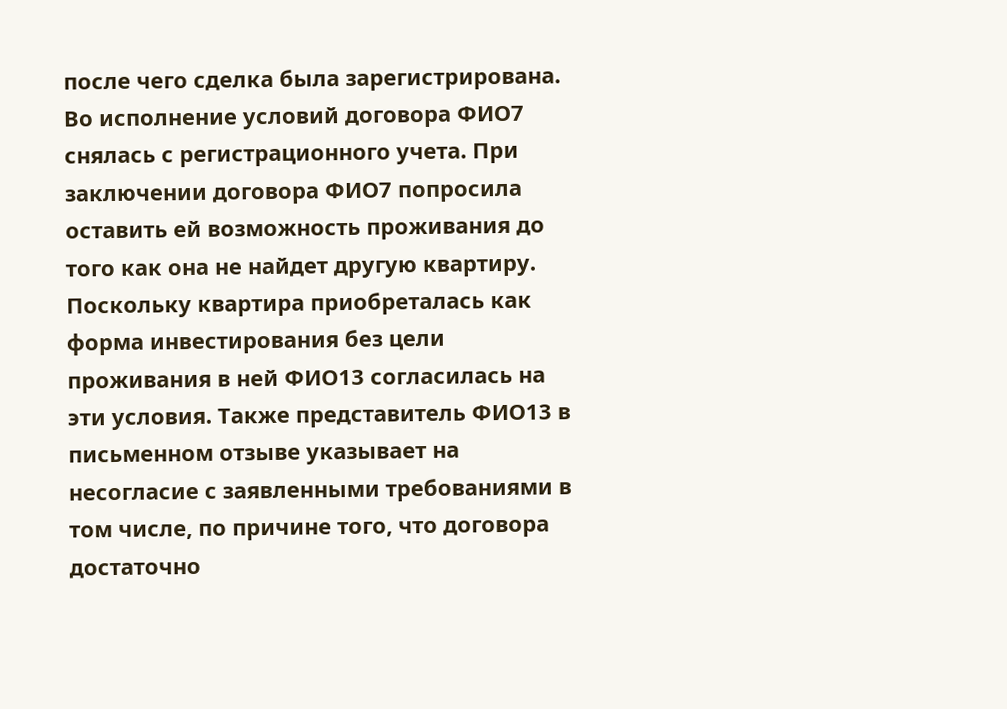после чего сделка была зарегистрирована. Во исполнение условий договора ФИО7 снялась с регистрационного учета. При заключении договора ФИО7 попросила оставить ей возможность проживания до того как она не найдет другую квартиру. Поскольку квартира приобреталась как форма инвестирования без цели проживания в ней ФИО13 согласилась на эти условия. Также представитель ФИО13 в письменном отзыве указывает на несогласие с заявленными требованиями в том числе, по причине того, что договора достаточно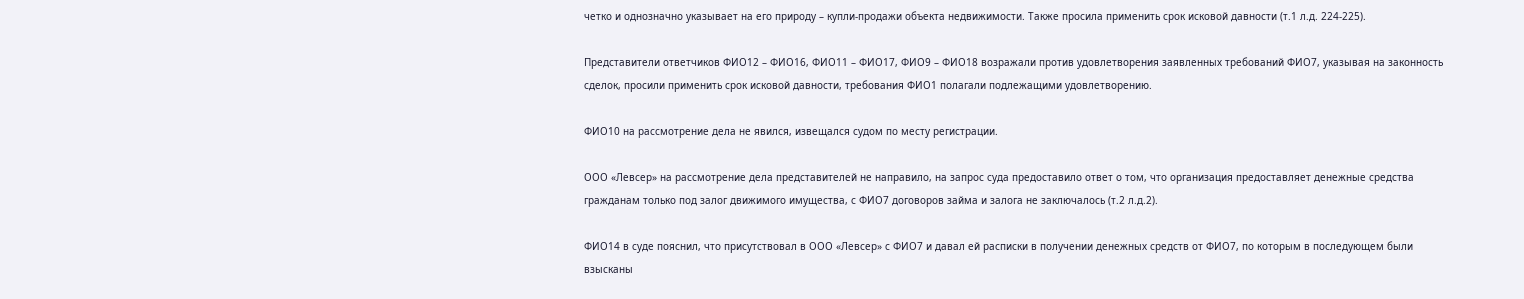четко и однозначно указывает на его природу – купли-продажи объекта недвижимости. Также просила применить срок исковой давности (т.1 л.д. 224-225).

Представители ответчиков ФИО12 – ФИО16, ФИО11 – ФИО17, ФИО9 – ФИО18 возражали против удовлетворения заявленных требований ФИО7, указывая на законность сделок, просили применить срок исковой давности, требования ФИО1 полагали подлежащими удовлетворению.

ФИО10 на рассмотрение дела не явился, извещался судом по месту регистрации.

ООО «Левсер» на рассмотрение дела представителей не направило, на запрос суда предоставило ответ о том, что организация предоставляет денежные средства гражданам только под залог движимого имущества, с ФИО7 договоров займа и залога не заключалось (т.2 л.д.2).

ФИО14 в суде пояснил, что присутствовал в ООО «Левсер» с ФИО7 и давал ей расписки в получении денежных средств от ФИО7, по которым в последующем были взысканы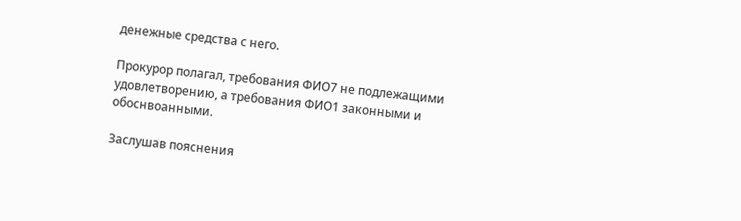денежные средства с него.

Прокурор полагал, требования ФИО7 не подлежащими удовлетворению, а требования ФИО1 законными и обоснвоанными.

Заслушав пояснения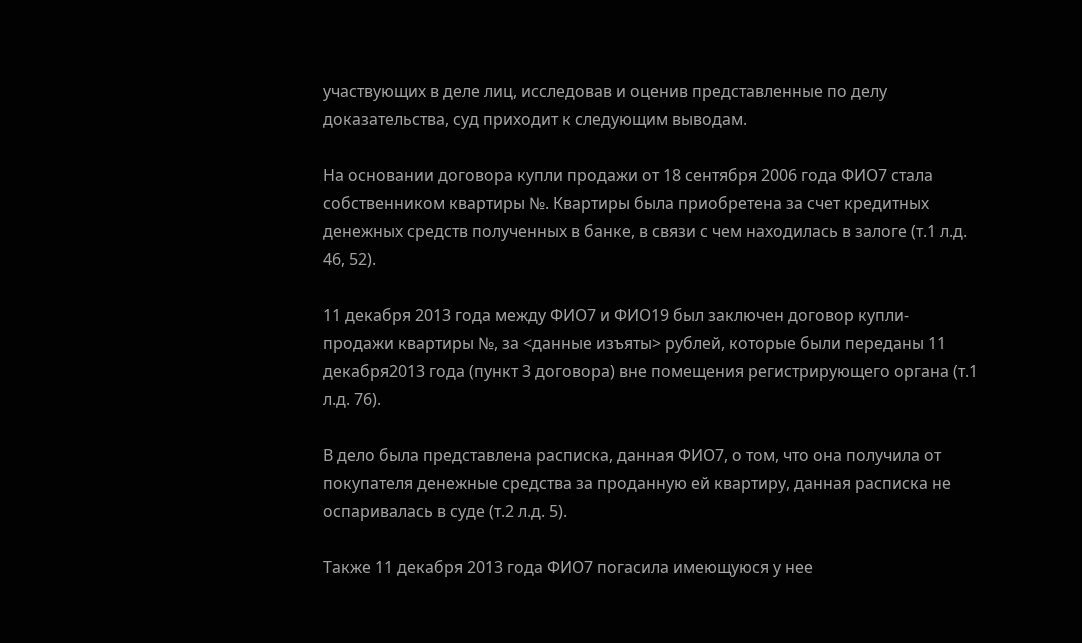участвующих в деле лиц, исследовав и оценив представленные по делу доказательства, суд приходит к следующим выводам.

На основании договора купли продажи от 18 сентября 2006 года ФИО7 стала собственником квартиры №. Квартиры была приобретена за счет кредитных денежных средств полученных в банке, в связи с чем находилась в залоге (т.1 л.д. 46, 52).

11 декабря 2013 года между ФИО7 и ФИО19 был заключен договор купли-продажи квартиры №, за <данные изъяты> рублей, которые были переданы 11 декабря2013 года (пункт 3 договора) вне помещения регистрирующего органа (т.1 л.д. 76).

В дело была представлена расписка, данная ФИО7, о том, что она получила от покупателя денежные средства за проданную ей квартиру, данная расписка не оспаривалась в суде (т.2 л.д. 5).

Также 11 декабря 2013 года ФИО7 погасила имеющуюся у нее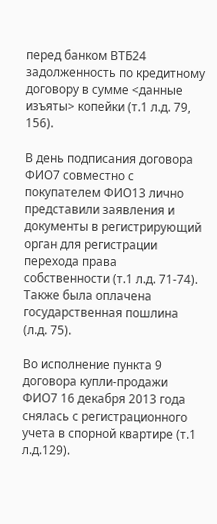перед банком ВТБ24 задолженность по кредитному договору в сумме <данные изъяты> копейки (т.1 л.д. 79, 156).

В день подписания договора ФИО7 совместно с покупателем ФИО13 лично представили заявления и документы в регистрирующий орган для регистрации перехода права собственности (т.1 л.д. 71-74). Также была оплачена государственная пошлина (л.д. 75).

Во исполнение пункта 9 договора купли-продажи ФИО7 16 декабря 2013 года снялась с регистрационного учета в спорной квартире (т.1 л.д.129).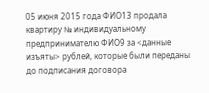05 июня 2015 года ФИО13 продала квартиру № индивидуальному предпринимателю ФИО9 за <данные изъяты> рублей, которые были переданы до подписания договора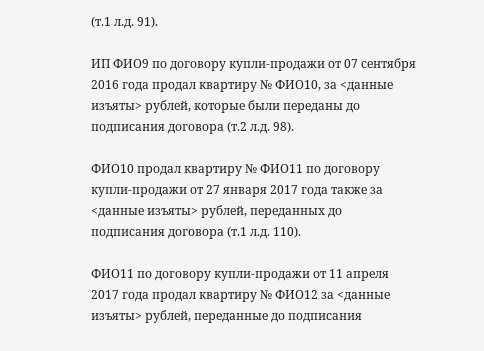(т.1 л.д. 91).

ИП ФИО9 по договору купли-продажи от 07 сентября 2016 года продал квартиру № ФИО10, за <данные изъяты> рублей, которые были переданы до подписания договора (т.2 л.д. 98).

ФИО10 продал квартиру № ФИО11 по договору купли-продажи от 27 января 2017 года также за <данные изъяты> рублей, переданных до подписания договора (т.1 л.д. 110).

ФИО11 по договору купли-продажи от 11 апреля 2017 года продал квартиру № ФИО12 за <данные изъяты> рублей, переданные до подписания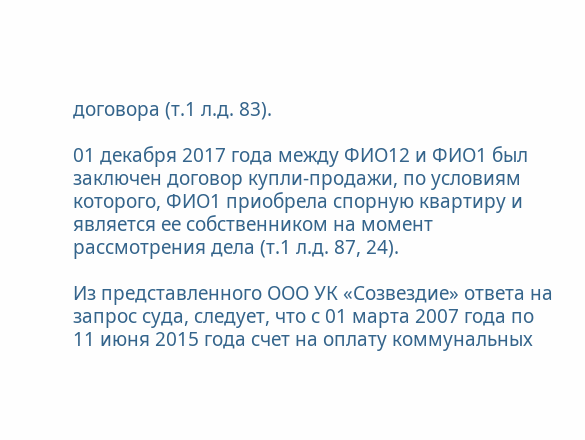договора (т.1 л.д. 83).

01 декабря 2017 года между ФИО12 и ФИО1 был заключен договор купли-продажи, по условиям которого, ФИО1 приобрела спорную квартиру и является ее собственником на момент рассмотрения дела (т.1 л.д. 87, 24).

Из представленного ООО УК «Созвездие» ответа на запрос суда, следует, что с 01 марта 2007 года по 11 июня 2015 года счет на оплату коммунальных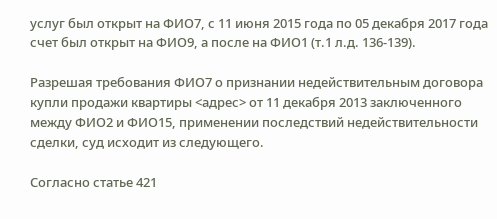услуг был открыт на ФИО7, с 11 июня 2015 года по 05 декабря 2017 года счет был открыт на ФИО9, а после на ФИО1 (т.1 л.д. 136-139).

Разрешая требования ФИО7 о признании недействительным договора купли продажи квартиры <адрес> от 11 декабря 2013 заключенного между ФИО2 и ФИО15, применении последствий недействительности сделки, суд исходит из следующего.

Согласно статье 421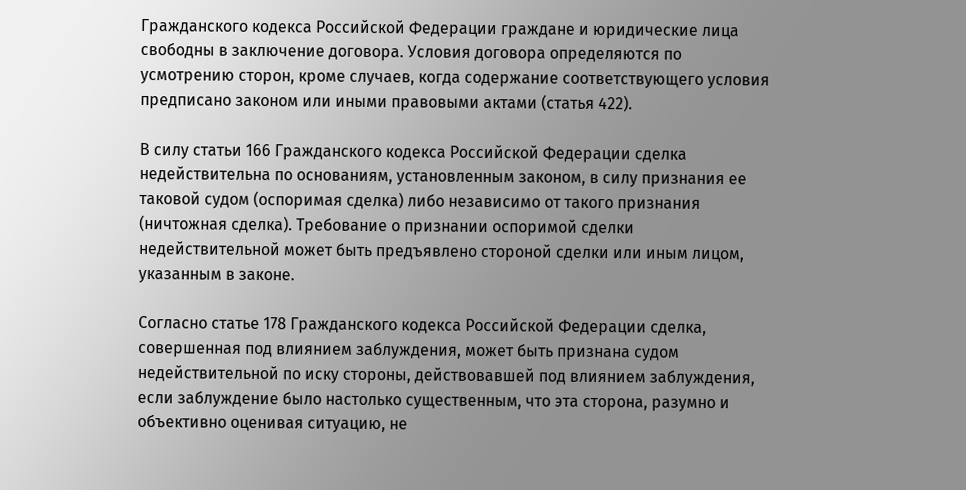Гражданского кодекса Российской Федерации граждане и юридические лица свободны в заключение договора. Условия договора определяются по усмотрению сторон, кроме случаев, когда содержание соответствующего условия предписано законом или иными правовыми актами (статья 422).

В силу статьи 166 Гражданского кодекса Российской Федерации сделка недействительна по основаниям, установленным законом, в силу признания ее таковой судом (оспоримая сделка) либо независимо от такого признания (ничтожная сделка). Требование о признании оспоримой сделки недействительной может быть предъявлено стороной сделки или иным лицом, указанным в законе.

Согласно статье 178 Гражданского кодекса Российской Федерации сделка, совершенная под влиянием заблуждения, может быть признана судом недействительной по иску стороны, действовавшей под влиянием заблуждения, если заблуждение было настолько существенным, что эта сторона, разумно и объективно оценивая ситуацию, не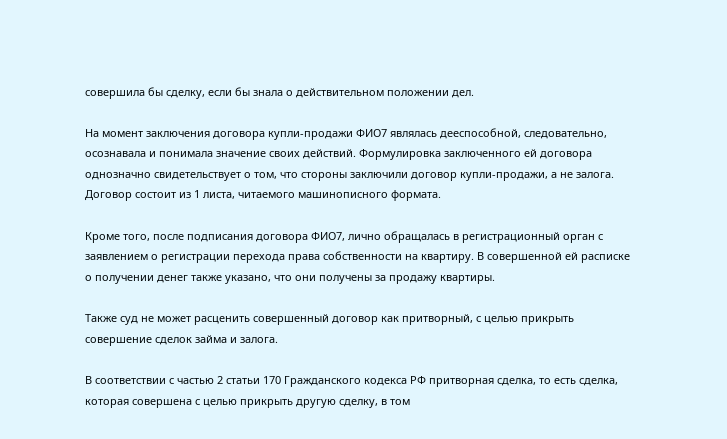совершила бы сделку, если бы знала о действительном положении дел.

На момент заключения договора купли-продажи ФИО7 являлась дееспособной, следовательно, осознавала и понимала значение своих действий. Формулировка заключенного ей договора однозначно свидетельствует о том, что стороны заключили договор купли-продажи, а не залога. Договор состоит из 1 листа, читаемого машинописного формата.

Кроме того, после подписания договора ФИО7, лично обращалась в регистрационный орган с заявлением о регистрации перехода права собственности на квартиру. В совершенной ей расписке о получении денег также указано, что они получены за продажу квартиры.

Также суд не может расценить совершенный договор как притворный, с целью прикрыть совершение сделок займа и залога.

В соответствии с частью 2 статьи 170 Гражданского кодекса РФ притворная сделка, то есть сделка, которая совершена с целью прикрыть другую сделку, в том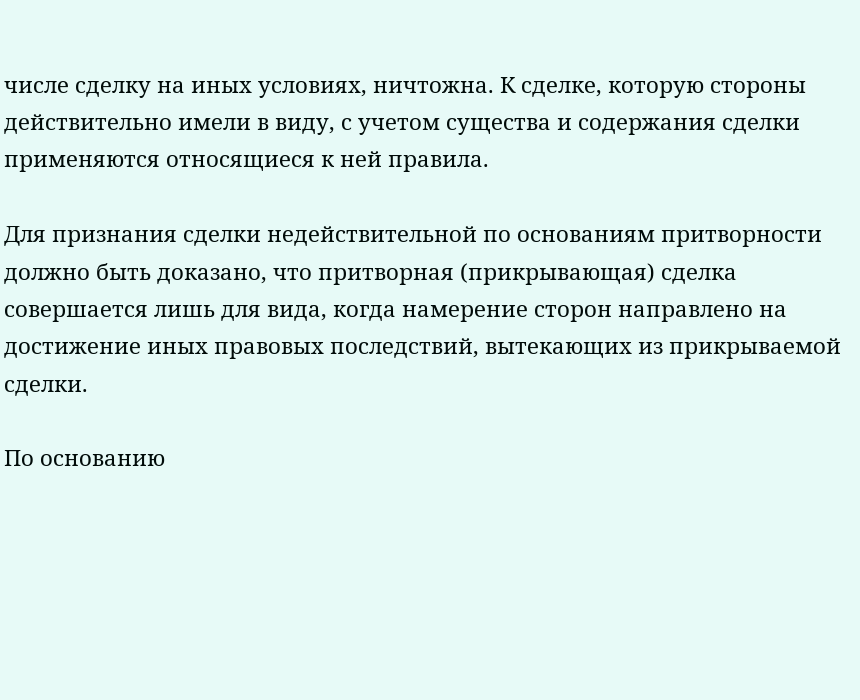числе сделку на иных условиях, ничтожна. К сделке, которую стороны действительно имели в виду, с учетом существа и содержания сделки применяются относящиеся к ней правила.

Для признания сделки недействительной по основаниям притворности должно быть доказано, что притворная (прикрывающая) сделка совершается лишь для вида, когда намерение сторон направлено на достижение иных правовых последствий, вытекающих из прикрываемой сделки.

По основанию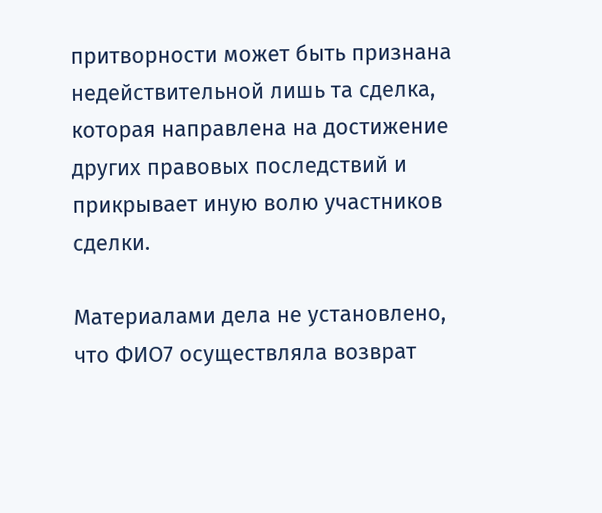притворности может быть признана недействительной лишь та сделка, которая направлена на достижение других правовых последствий и прикрывает иную волю участников сделки.

Материалами дела не установлено, что ФИО7 осуществляла возврат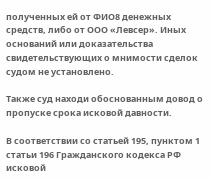полученных ей от ФИО8 денежных средств, либо от ООО «Левсер». Иных оснований или доказательства свидетельствующих о мнимости сделок судом не установлено.

Также суд находи обоснованным довод о пропуске срока исковой давности.

В соответствии со статьей 195, пунктом 1 статьи 196 Гражданского кодекса РФ исковой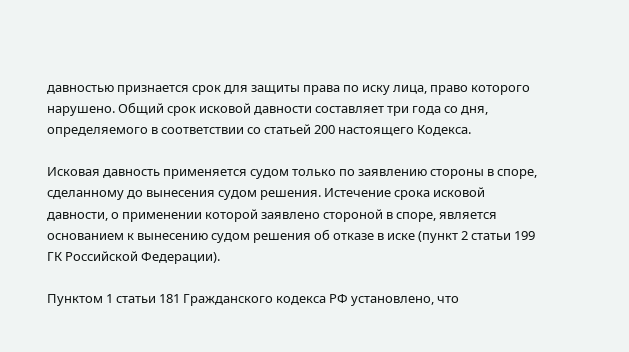давностью признается срок для защиты права по иску лица, право которого нарушено. Общий срок исковой давности составляет три года со дня, определяемого в соответствии со статьей 200 настоящего Кодекса.

Исковая давность применяется судом только по заявлению стороны в споре, сделанному до вынесения судом решения. Истечение срока исковой давности, о применении которой заявлено стороной в споре, является основанием к вынесению судом решения об отказе в иске (пункт 2 статьи 199 ГК Российской Федерации).

Пунктом 1 статьи 181 Гражданского кодекса РФ установлено, что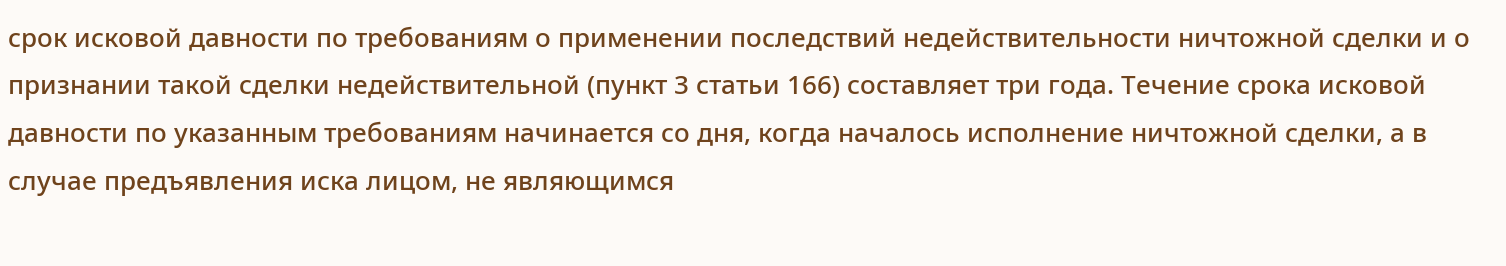срок исковой давности по требованиям о применении последствий недействительности ничтожной сделки и о признании такой сделки недействительной (пункт 3 статьи 166) составляет три года. Течение срока исковой давности по указанным требованиям начинается со дня, когда началось исполнение ничтожной сделки, а в случае предъявления иска лицом, не являющимся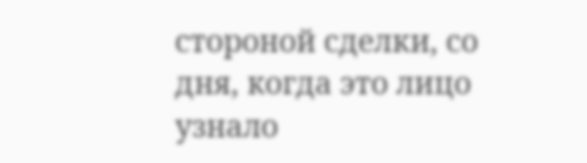стороной сделки, со дня, когда это лицо узнало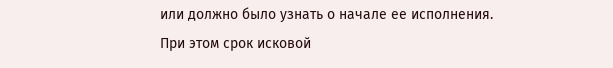или должно было узнать о начале ее исполнения. При этом срок исковой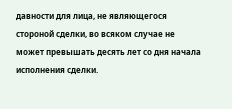давности для лица, не являющегося стороной сделки, во всяком случае не может превышать десять лет со дня начала исполнения сделки.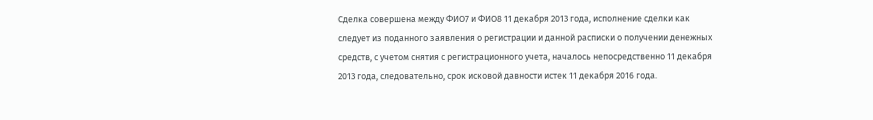Сделка совершена между ФИО7 и ФИО8 11 декабря 2013 года, исполнение сделки как следует из поданного заявления о регистрации и данной расписки о получении денежных средств, с учетом снятия с регистрационного учета, началось непосредственно 11 декабря 2013 года, следовательно, срок исковой давности истек 11 декабря 2016 года.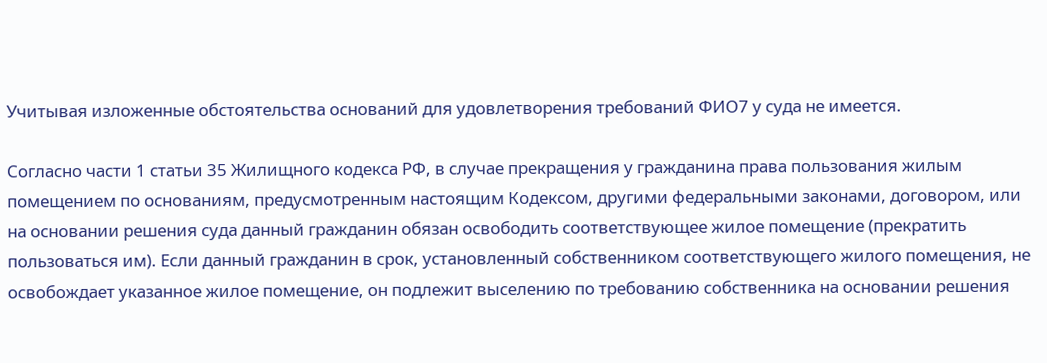Учитывая изложенные обстоятельства оснований для удовлетворения требований ФИО7 у суда не имеется.

Согласно части 1 статьи 35 Жилищного кодекса РФ, в случае прекращения у гражданина права пользования жилым помещением по основаниям, предусмотренным настоящим Кодексом, другими федеральными законами, договором, или на основании решения суда данный гражданин обязан освободить соответствующее жилое помещение (прекратить пользоваться им). Если данный гражданин в срок, установленный собственником соответствующего жилого помещения, не освобождает указанное жилое помещение, он подлежит выселению по требованию собственника на основании решения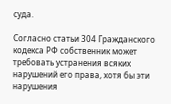суда.

Согласно статьи 304 Гражданского кодекса РФ собственник может требовать устранения всяких нарушений его права, хотя бы эти нарушения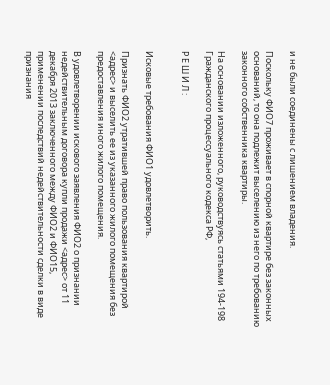и не были соединены с лишением владения.

Поскольку ФИО7 проживает в спорной квартире без законных оснований, то она подлежит выселению из него по требованию законного собственника квартиры.

На основании изложенного, руководствуясь статьями 194-198 Гражданского процессуального кодекса РФ,

Р Е Ш И Л :


Исковые требования ФИО1 удовлетворить.

Признать ФИО2 утратившей право пользования квартирой <адрес> и выселить ее из указанного жилого помещения без предоставления иного жилого помещения.

В удовлетворении искового заявления ФИО2 о признании недействительным договора купли продажи <адрес> от 11 декабря 2013 заключенного между ФИО2 и ФИО15, применении последствий недействительности сделки в виде признания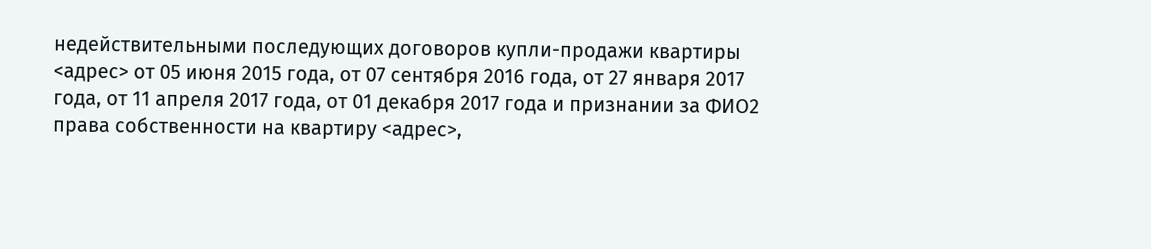недействительными последующих договоров купли-продажи квартиры <адрес> от 05 июня 2015 года, от 07 сентября 2016 года, от 27 января 2017 года, от 11 апреля 2017 года, от 01 декабря 2017 года и признании за ФИО2 права собственности на квартиру <адрес>,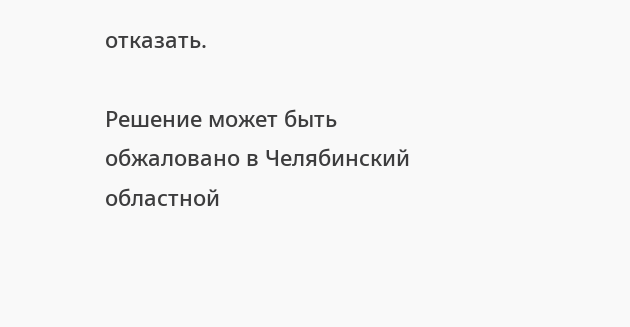отказать.

Решение может быть обжаловано в Челябинский областной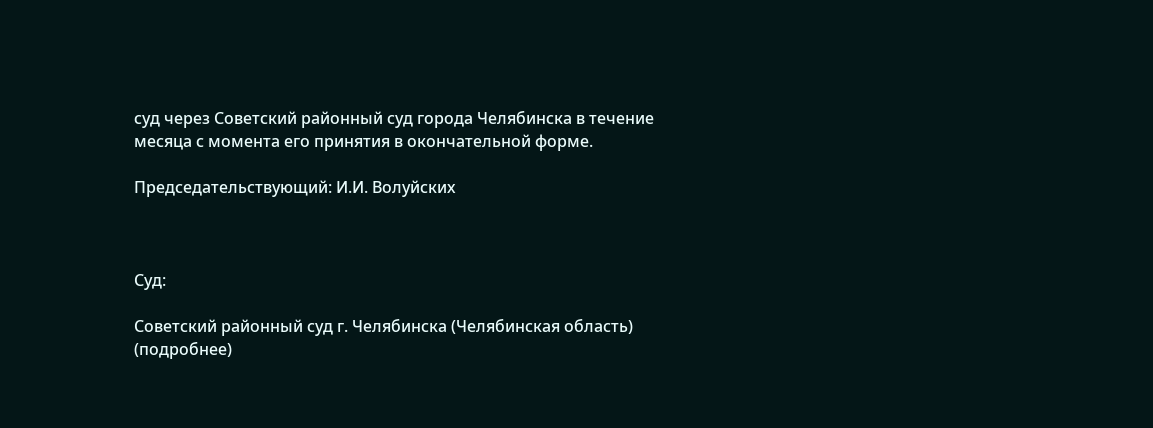суд через Советский районный суд города Челябинска в течение месяца с момента его принятия в окончательной форме.

Председательствующий: И.И. Волуйских



Суд:

Советский районный суд г. Челябинска (Челябинская область) (подробнее)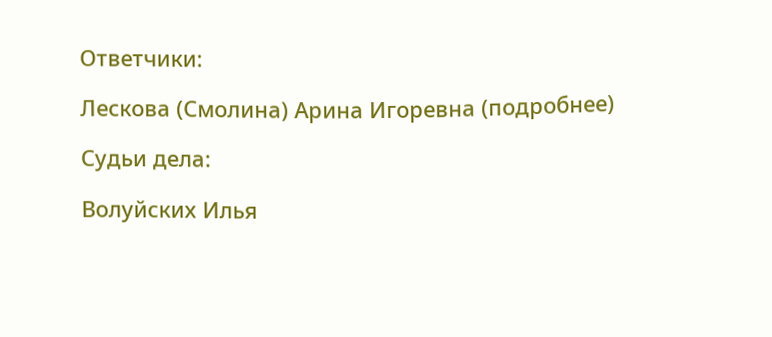Ответчики:

Лескова (Смолина) Арина Игоревна (подробнее)

Судьи дела:

Волуйских Илья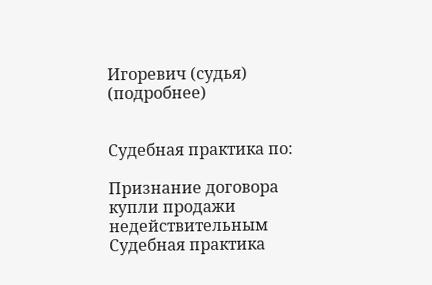Игоревич (судья) (подробнее)


Судебная практика по:

Признание договора купли продажи недействительным
Судебная практика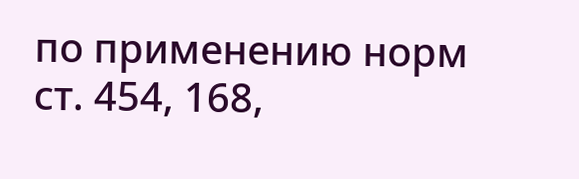по применению норм ст. 454, 168,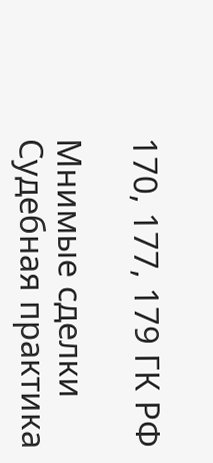170, 177, 179 ГК РФ

Мнимые сделки
Судебная практика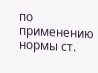по применению нормы ст.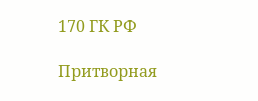170 ГК РФ

Притворная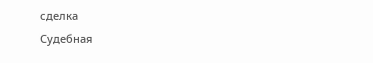сделка
Судебная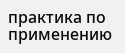практика по применению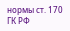нормы ст. 170 ГК РФ